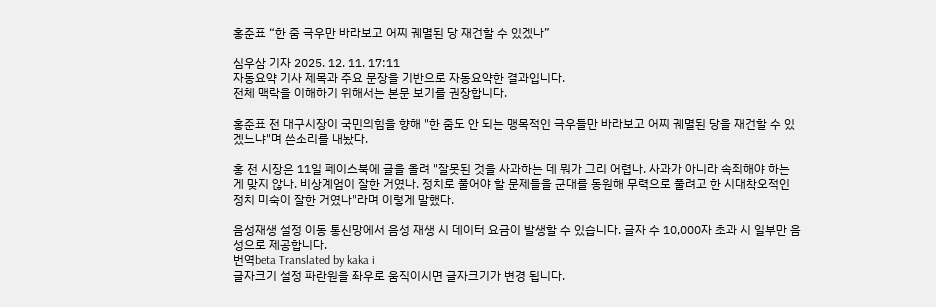홍준표 “한 줌 극우만 바라보고 어찌 궤멸된 당 재건할 수 있겠나”

심우삼 기자 2025. 12. 11. 17:11
자동요약 기사 제목과 주요 문장을 기반으로 자동요약한 결과입니다.
전체 맥락을 이해하기 위해서는 본문 보기를 권장합니다.

홍준표 전 대구시장이 국민의힘을 향해 "한 줌도 안 되는 맹목적인 극우들만 바라보고 어찌 궤멸된 당을 재건할 수 있겠느냐"며 쓴소리를 내놨다.

홍 전 시장은 11일 페이스북에 글을 올려 "잘못된 것을 사과하는 데 뭐가 그리 어렵나. 사과가 아니라 속죄해야 하는 게 맞지 않나. 비상계엄이 잘한 거였나. 정치로 풀어야 할 문제들을 군대를 동원해 무력으로 풀려고 한 시대착오적인 정치 미숙이 잘한 거였나"라며 이렇게 말했다.

음성재생 설정 이동 통신망에서 음성 재생 시 데이터 요금이 발생할 수 있습니다. 글자 수 10,000자 초과 시 일부만 음성으로 제공합니다.
번역beta Translated by kaka i
글자크기 설정 파란원을 좌우로 움직이시면 글자크기가 변경 됩니다.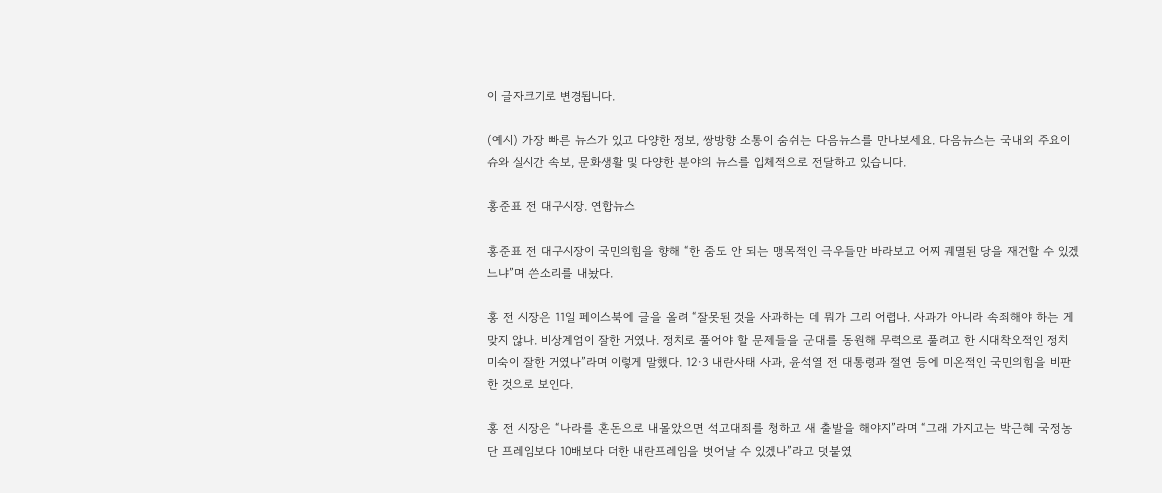이 글자크기로 변경됩니다.

(예시) 가장 빠른 뉴스가 있고 다양한 정보, 쌍방향 소통이 숨쉬는 다음뉴스를 만나보세요. 다음뉴스는 국내외 주요이슈와 실시간 속보, 문화생활 및 다양한 분야의 뉴스를 입체적으로 전달하고 있습니다.

홍준표 전 대구시장. 연합뉴스

홍준표 전 대구시장이 국민의힘을 향해 “한 줌도 안 되는 맹목적인 극우들만 바라보고 어찌 궤멸된 당을 재건할 수 있겠느냐”며 쓴소리를 내놨다.

홍 전 시장은 11일 페이스북에 글을 올려 “잘못된 것을 사과하는 데 뭐가 그리 어렵나. 사과가 아니라 속죄해야 하는 게 맞지 않나. 비상계엄이 잘한 거였나. 정치로 풀어야 할 문제들을 군대를 동원해 무력으로 풀려고 한 시대착오적인 정치 미숙이 잘한 거였나”라며 이렇게 말했다. 12·3 내란사태 사과, 윤석열 전 대통령과 절연 등에 미온적인 국민의힘을 비판한 것으로 보인다.

홍 전 시장은 “나라를 혼돈으로 내몰았으면 석고대죄를 청하고 새 출발을 해야지”라며 “그래 가지고는 박근혜 국정농단 프레임보다 10배보다 더한 내란프레임을 벗어날 수 있겠나”라고 덧붙였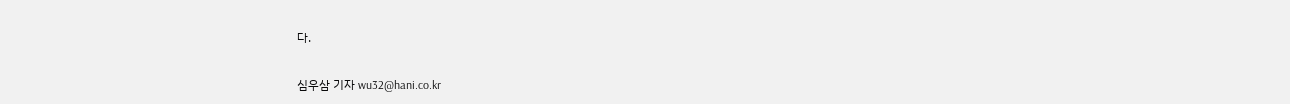다.

심우삼 기자 wu32@hani.co.kr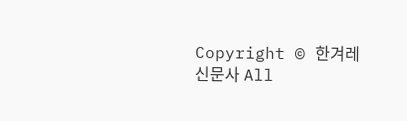Copyright © 한겨레신문사 All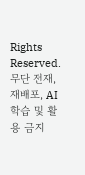Rights Reserved. 무단 전재, 재배포, AI 학습 및 활용 금지